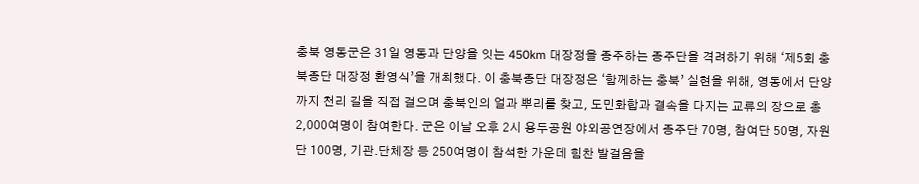충북 영동군은 31일 영동과 단양을 잇는 450km 대장정을 종주하는 종주단을 격려하기 위해 ‘제5회 충북종단 대장정 환영식’을 개최했다. 이 충북종단 대장정은 ‘함께하는 충북’ 실현을 위해, 영동에서 단양까지 천리 길을 직접 걸으며 충북인의 얼과 뿌리를 찾고, 도민화합과 결속을 다지는 교류의 장으로 총 2,000여명이 참여한다. 군은 이날 오후 2시 용두공원 야외공연장에서 종주단 70명, 참여단 50명, 자원단 100명, 기관․단체장 등 250여명이 참석한 가운데 힘찬 발걸음을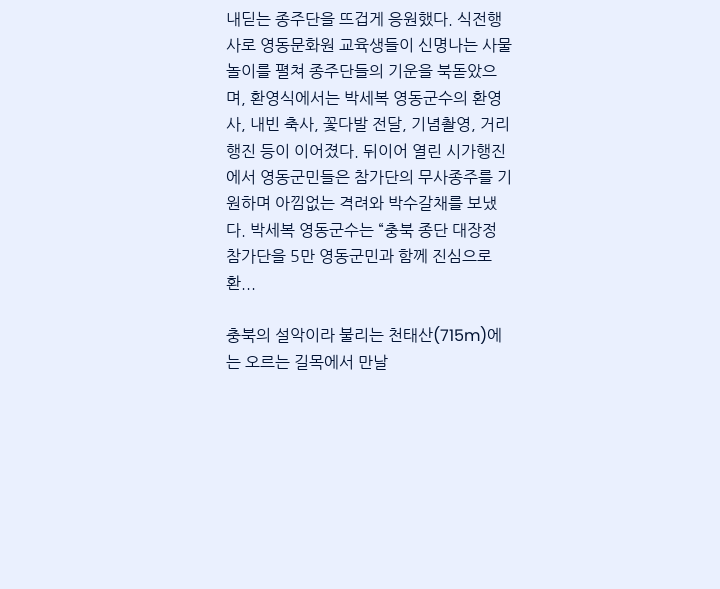내딛는 종주단을 뜨겁게 응원했다. 식전행사로 영동문화원 교육생들이 신명나는 사물놀이를 펼쳐 종주단들의 기운을 북돋았으며, 환영식에서는 박세복 영동군수의 환영사, 내빈 축사, 꽃다발 전달, 기념촬영, 거리행진 등이 이어졌다. 뒤이어 열린 시가행진에서 영동군민들은 참가단의 무사종주를 기원하며 아낌없는 격려와 박수갈채를 보냈다. 박세복 영동군수는 “충북 종단 대장정 참가단을 5만 영동군민과 함께 진심으로 환...

충북의 설악이라 불리는 천태산(715m)에는 오르는 길목에서 만날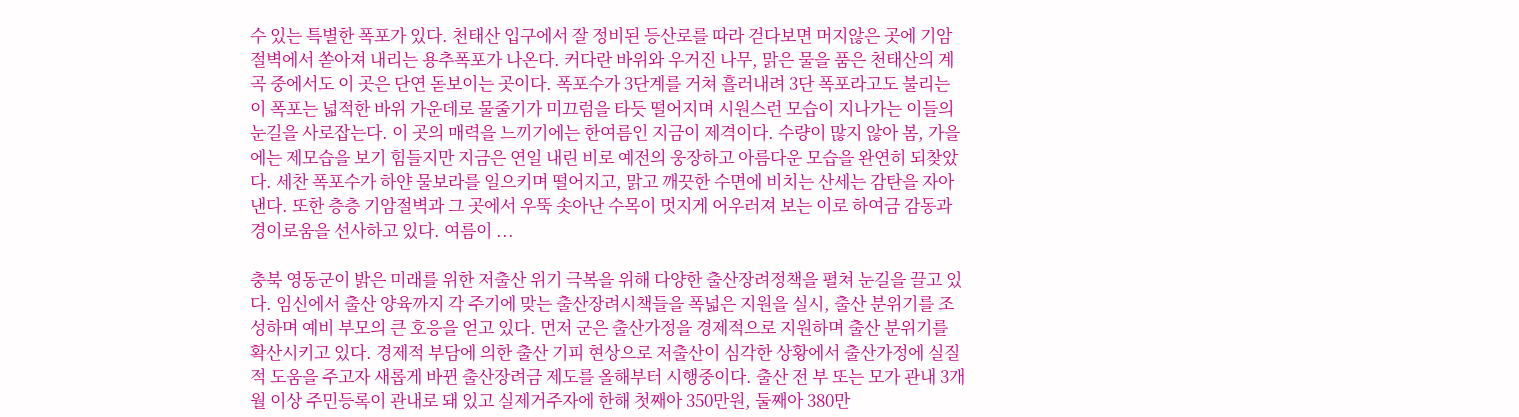수 있는 특별한 폭포가 있다. 천태산 입구에서 잘 정비된 등산로를 따라 걷다보면 머지않은 곳에 기암절벽에서 쏟아져 내리는 용추폭포가 나온다. 커다란 바위와 우거진 나무, 맑은 물을 품은 천태산의 계곡 중에서도 이 곳은 단연 돋보이는 곳이다. 폭포수가 3단계를 거쳐 흘러내려 3단 폭포라고도 불리는 이 폭포는 넓적한 바위 가운데로 물줄기가 미끄럼을 타듯 떨어지며 시원스런 모습이 지나가는 이들의 눈길을 사로잡는다. 이 곳의 매력을 느끼기에는 한여름인 지금이 제격이다. 수량이 많지 않아 봄, 가을에는 제모습을 보기 힘들지만 지금은 연일 내린 비로 예전의 웅장하고 아름다운 모습을 완연히 되찾았다. 세찬 폭포수가 하얀 물보라를 일으키며 떨어지고, 맑고 깨끗한 수면에 비치는 산세는 감탄을 자아낸다. 또한 층층 기암절벽과 그 곳에서 우뚝 솟아난 수목이 멋지게 어우러져 보는 이로 하여금 감동과 경이로움을 선사하고 있다. 여름이 ...

충북 영동군이 밝은 미래를 위한 저출산 위기 극복을 위해 다양한 출산장려정책을 펼쳐 눈길을 끌고 있다. 임신에서 출산 양육까지 각 주기에 맞는 출산장려시책들을 폭넓은 지원을 실시, 출산 분위기를 조성하며 예비 부모의 큰 호응을 얻고 있다. 먼저 군은 출산가정을 경제적으로 지원하며 출산 분위기를 확산시키고 있다. 경제적 부담에 의한 출산 기피 현상으로 저출산이 심각한 상황에서 출산가정에 실질적 도움을 주고자 새롭게 바뀐 출산장려금 제도를 올해부터 시행중이다. 출산 전 부 또는 모가 관내 3개월 이상 주민등록이 관내로 돼 있고 실제거주자에 한해 첫째아 350만원, 둘째아 380만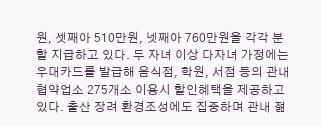원, 셋째아 510만원, 넷째아 760만원을 각각 분할 지급하고 있다. 두 자녀 이상 다자녀 가정에는 우대카드를 발급해 음식점, 학원, 서점 등의 관내 협약업소 275개소 이용시 할인혜택을 제공하고 있다. 출산 장려 환경조성에도 집중하며 관내 젊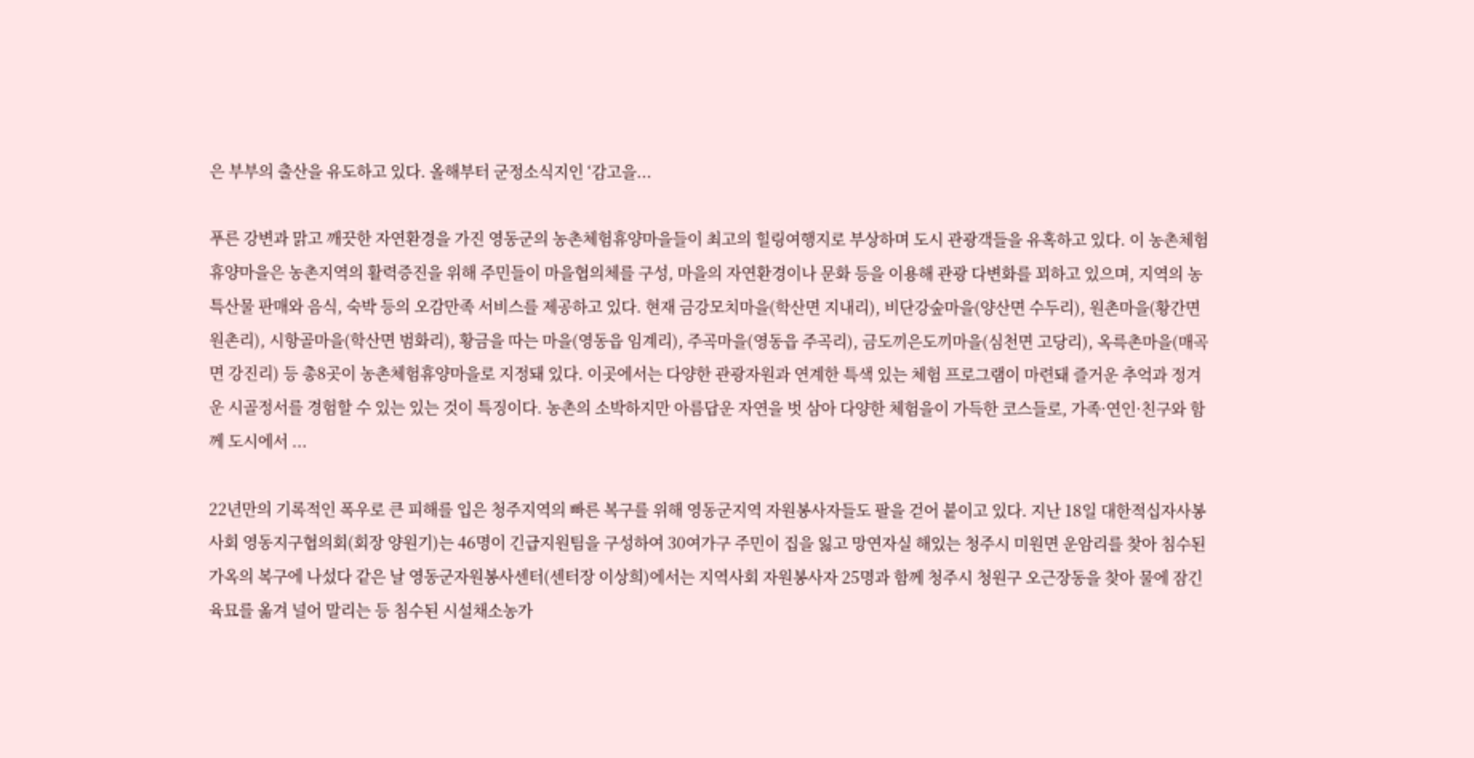은 부부의 출산을 유도하고 있다. 올해부터 군정소식지인 ‘감고을...

푸른 강변과 맑고 깨끗한 자연환경을 가진 영동군의 농촌체험휴양마을들이 최고의 힐링여행지로 부상하며 도시 관광객들을 유혹하고 있다. 이 농촌체험휴양마을은 농촌지역의 활력증진을 위해 주민들이 마을협의체를 구성, 마을의 자연환경이나 문화 등을 이용해 관광 다변화를 꾀하고 있으며, 지역의 농특산물 판매와 음식, 숙박 등의 오감만족 서비스를 제공하고 있다. 현재 금강모치마을(학산면 지내리), 비단강숲마을(양산면 수두리), 원촌마을(황간면 원촌리), 시항골마을(학산면 범화리), 황금을 따는 마을(영동읍 임계리), 주곡마을(영동읍 주곡리), 금도끼은도끼마을(심천면 고당리), 옥륵촌마을(매곡면 강진리) 등 총8곳이 농촌체험휴양마을로 지정돼 있다. 이곳에서는 다양한 관광자원과 연계한 특색 있는 체험 프로그램이 마련돼 즐거운 추억과 정겨운 시골정서를 경험할 수 있는 있는 것이 특징이다. 농촌의 소박하지만 아름답운 자연을 벗 삼아 다양한 체험을이 가득한 코스들로, 가족·연인·친구와 함께 도시에서 ...

22년만의 기록적인 폭우로 큰 피해를 입은 청주지역의 빠른 복구를 위해 영동군지역 자원봉사자들도 팔을 걷어 붙이고 있다. 지난 18일 대한적십자사봉사회 영동지구협의회(회장 양원기)는 46명이 긴급지원팀을 구성하여 30여가구 주민이 집을 잃고 망연자실 해있는 청주시 미원면 운암리를 찾아 침수된 가옥의 복구에 나섰다 같은 날 영동군자원봉사센터(센터장 이상희)에서는 지역사회 자원봉사자 25명과 함께 청주시 청원구 오근장동을 찾아 물에 잠긴 육묘를 옮겨 널어 말리는 등 침수된 시설채소농가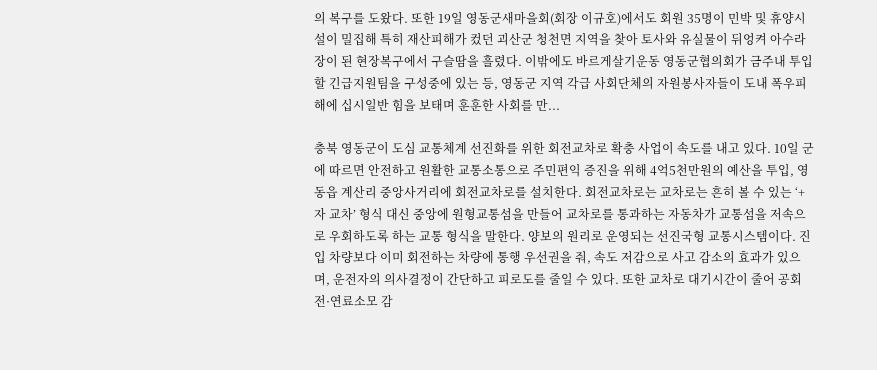의 복구를 도왔다. 또한 19일 영동군새마을회(회장 이규호)에서도 회원 35명이 민박 및 휴양시설이 밀집해 특히 재산피해가 컸던 괴산군 청천면 지역을 찾아 토사와 유실물이 뒤엉켜 아수라장이 된 현장복구에서 구슬땀을 흘렸다. 이밖에도 바르게살기운동 영동군협의회가 금주내 투입할 긴급지원팀을 구성중에 있는 등, 영동군 지역 각급 사회단체의 자원봉사자들이 도내 폭우피해에 십시일반 힘을 보태며 훈훈한 사회를 만...

충북 영동군이 도심 교통체계 선진화를 위한 회전교차로 확충 사업이 속도를 내고 있다. 10일 군에 따르면 안전하고 원활한 교통소통으로 주민편익 증진을 위해 4억5천만원의 예산을 투입, 영동읍 계산리 중앙사거리에 회전교차로를 설치한다. 회전교차로는 교차로는 흔히 볼 수 있는 ‘+자 교차’ 형식 대신 중앙에 원형교통섬을 만들어 교차로를 통과하는 자동차가 교통섬을 저속으로 우회하도록 하는 교통 형식을 말한다. 양보의 원리로 운영되는 선진국형 교통시스템이다. 진입 차량보다 이미 회전하는 차량에 통행 우선권을 줘, 속도 저감으로 사고 감소의 효과가 있으며, 운전자의 의사결정이 간단하고 피로도를 줄일 수 있다. 또한 교차로 대기시간이 줄어 공회전·연료소모 감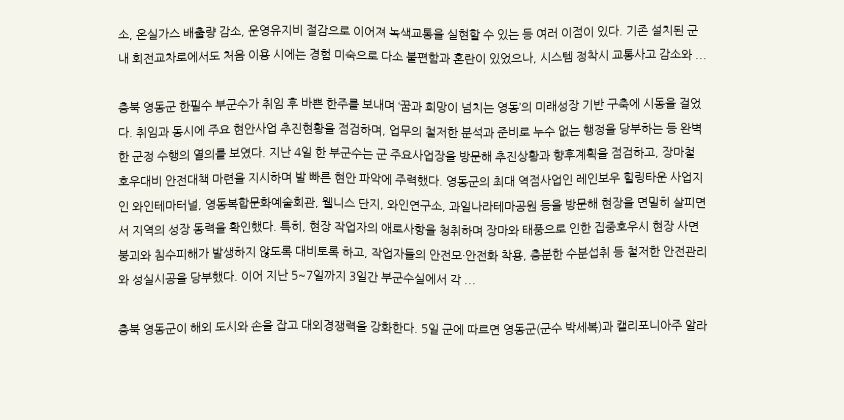소, 온실가스 배출량 감소, 운영유지비 절감으로 이어져 녹색교통을 실현할 수 있는 등 여러 이점이 있다. 기존 설치된 군내 회전교차로에서도 처음 이용 시에는 경험 미숙으로 다소 불편함과 혼란이 있었으나, 시스템 정착시 교통사고 감소와 ...

충북 영동군 한필수 부군수가 취임 후 바쁜 한주를 보내며 ‘꿈과 희망이 넘치는 영동’의 미래성장 기반 구축에 시동을 걸었다. 취임과 동시에 주요 현안사업 추진현황을 점검하며, 업무의 철저한 분석과 준비로 누수 없는 행정을 당부하는 등 완벽한 군정 수행의 열의를 보였다. 지난 4일 한 부군수는 군 주요사업장을 방문해 추진상황과 향후계획을 점검하고, 장마철 호우대비 안전대책 마련을 지시하며 발 빠른 현안 파악에 주력했다. 영동군의 최대 역점사업인 레인보우 힐링타운 사업지인 와인테마터널, 영동복합문화예술회관, 웰니스 단지, 와인연구소, 과일나라테마공원 등을 방문해 현장을 면밀히 살피면서 지역의 성장 동력을 확인했다. 특히, 현장 작업자의 애로사항을 청취하며 장마와 태풍으로 인한 집중호우시 현장 사면붕괴와 침수피해가 발생하지 않도록 대비토록 하고, 작업자들의 안전모·안전화 착용, 충분한 수분섭취 등 철저한 안전관리와 성실시공을 당부했다. 이어 지난 5~7일까지 3일간 부군수실에서 각 ...

충북 영동군이 해외 도시와 손을 잡고 대외경쟁력을 강화한다. 5일 군에 따르면 영동군(군수 박세복)과 캘리포니아주 알라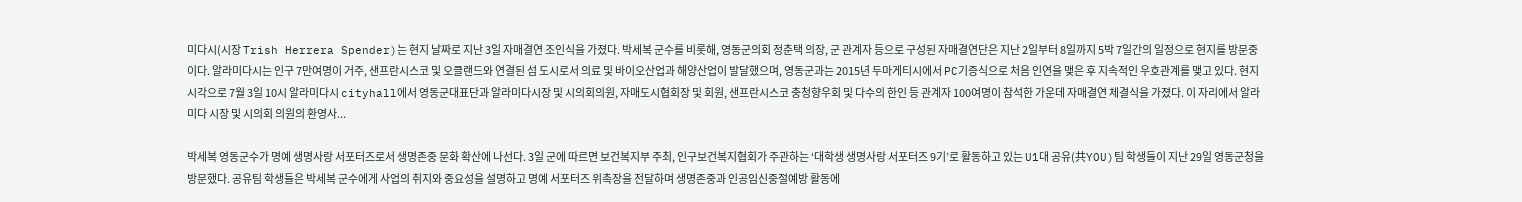미다시(시장 Trish Herrera Spender)는 현지 날짜로 지난 3일 자매결연 조인식을 가졌다. 박세복 군수를 비롯해, 영동군의회 정춘택 의장, 군 관계자 등으로 구성된 자매결연단은 지난 2일부터 8일까지 5박 7일간의 일정으로 현지를 방문중이다. 알라미다시는 인구 7만여명이 거주, 샌프란시스코 및 오클랜드와 연결된 섬 도시로서 의료 및 바이오산업과 해양산업이 발달했으며, 영동군과는 2015년 두마게티시에서 PC기증식으로 처음 인연을 맺은 후 지속적인 우호관계를 맺고 있다. 현지시각으로 7월 3일 10시 알라미다시 cityhall에서 영동군대표단과 알라미다시장 및 시의회의원, 자매도시협회장 및 회원, 샌프란시스코 충청향우회 및 다수의 한인 등 관계자 100여명이 참석한 가운데 자매결연 체결식을 가졌다. 이 자리에서 알라미다 시장 및 시의회 의원의 환영사...

박세복 영동군수가 명예 생명사랑 서포터즈로서 생명존중 문화 확산에 나선다. 3일 군에 따르면 보건복지부 주최, 인구보건복지협회가 주관하는 ‘대학생 생명사랑 서포터즈 9기’로 활동하고 있는 U1대 공유(共YOU)팀 학생들이 지난 29일 영동군청을 방문했다. 공유팀 학생들은 박세복 군수에게 사업의 취지와 중요성을 설명하고 명예 서포터즈 위촉장을 전달하며 생명존중과 인공임신중절예방 활동에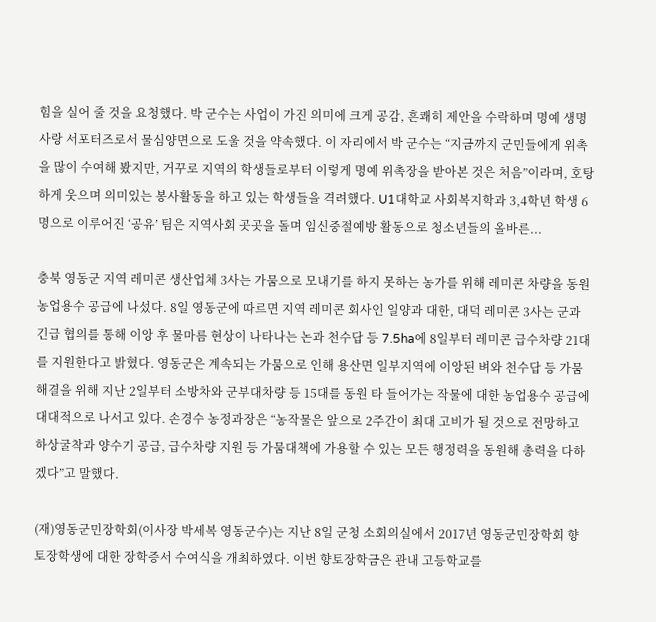힘을 실어 줄 것을 요청했다. 박 군수는 사업이 가진 의미에 크게 공감, 흔쾌히 제안을 수락하며 명예 생명사랑 서포터즈로서 물심양면으로 도울 것을 약속했다. 이 자리에서 박 군수는 “지금까지 군민들에게 위촉을 많이 수여해 봤지만, 거꾸로 지역의 학생들로부터 이렇게 명예 위촉장을 받아본 것은 처음”이라며, 호탕하게 웃으며 의미있는 봉사활동을 하고 있는 학생들을 격려했다. U1대학교 사회복지학과 3,4학년 학생 6명으로 이루어진 ‘공유’ 팀은 지역사회 곳곳을 돌며 임신중절예방 활동으로 청소년들의 올바른...

충북 영동군 지역 레미콘 생산업체 3사는 가뭄으로 모내기를 하지 못하는 농가를 위해 레미콘 차량을 동원 농업용수 공급에 나섰다. 8일 영동군에 따르면 지역 레미콘 회사인 일양과 대한, 대덕 레미콘 3사는 군과 긴급 협의를 통해 이앙 후 물마름 현상이 나타나는 논과 천수답 등 7.5ha에 8일부터 레미콘 급수차량 21대를 지원한다고 밝혔다. 영동군은 계속되는 가뭄으로 인해 용산면 일부지역에 이앙된 벼와 천수답 등 가뭄 해결을 위해 지난 2일부터 소방차와 군부대차량 등 15대를 동원 타 들어가는 작물에 대한 농업용수 공급에 대대적으로 나서고 있다. 손경수 농정과장은 “농작물은 앞으로 2주간이 최대 고비가 될 것으로 전망하고 하상굴착과 양수기 공급, 급수차량 지원 등 가뭄대책에 가용할 수 있는 모든 행정력을 동원해 총력을 다하겠다”고 말했다.

(재)영동군민장학회(이사장 박세복 영동군수)는 지난 8일 군청 소회의실에서 2017년 영동군민장학회 향토장학생에 대한 장학증서 수여식을 개최하였다. 이번 향토장학금은 관내 고등학교를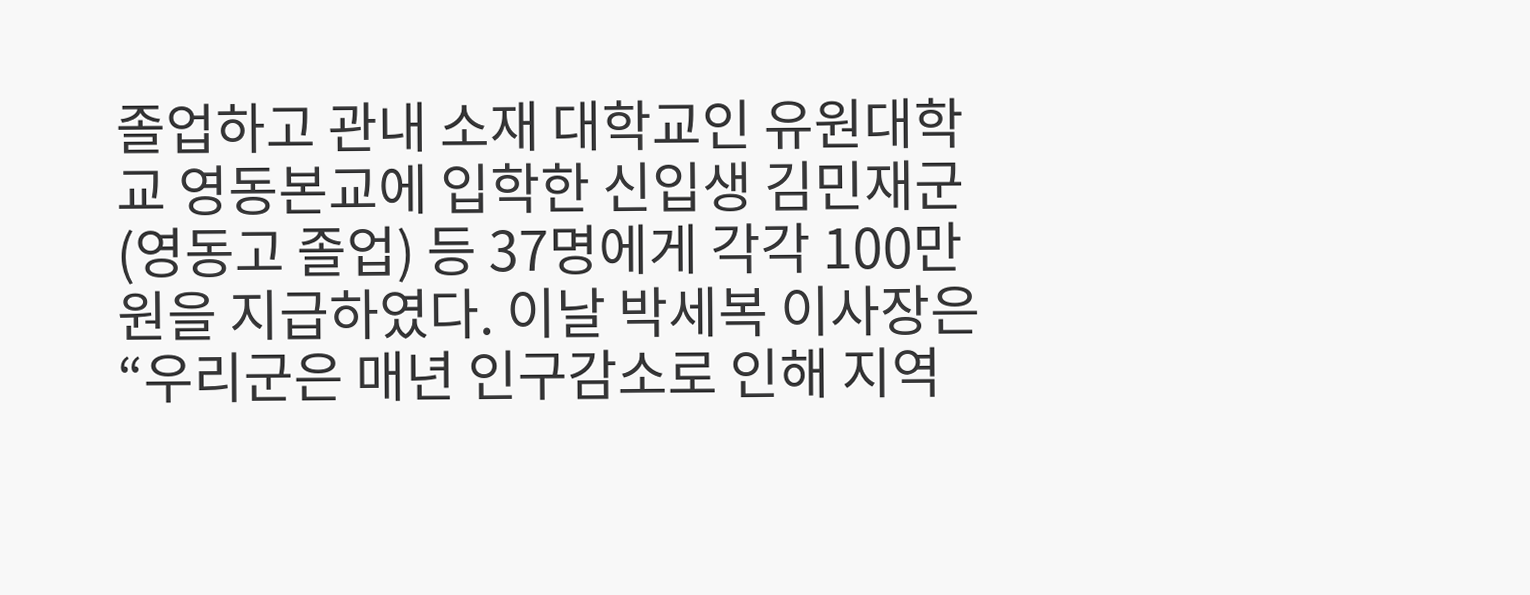졸업하고 관내 소재 대학교인 유원대학교 영동본교에 입학한 신입생 김민재군(영동고 졸업) 등 37명에게 각각 100만원을 지급하였다. 이날 박세복 이사장은 “우리군은 매년 인구감소로 인해 지역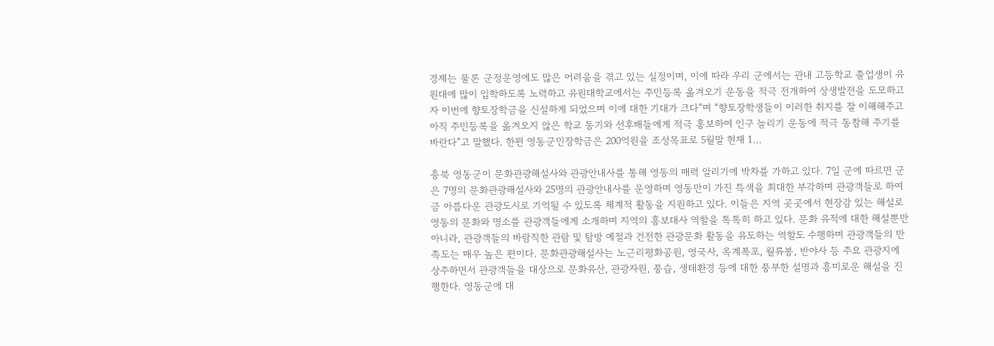경제는 물론 군정운영에도 많은 어려움을 겪고 있는 실정이며, 이에 따라 우리 군에서는 관내 고등학교 졸업생이 유원대에 많이 입학하도록 노력하고 유원대학교에서는 주민등록 옮겨오기 운동을 적극 전개하여 상생발전을 도모하고자 이번에 향토장학금을 신설하게 되었으며 이에 대한 기대가 크다”며 “향토장학생들이 이러한 취지를 잘 이해해주고 아직 주민등록을 옮겨오지 않은 학교 동기와 선후배들에게 적극 홍보하여 인구 늘리기 운동에 적극 동참해 주기를 바란다”고 말했다. 한편 영동군민장학금은 200억원을 조성목표로 5월말 현재 1...

충북 영동군이 문화관광해설사와 관광안내사를 통해 영동의 매력 알리기에 박차를 가하고 있다. 7일 군에 따르면 군은 7명의 문화관광해설사와 25명의 관광안내사를 운영하며 영동만이 가진 특색을 최대한 부각하며 관광객들로 하여금 아름다운 관광도시로 기억될 수 있도록 체계적 활동을 지원하고 있다. 이들은 지역 곳곳에서 현장감 있는 해설로 영동의 문화와 명소를 관광객들에게 소개하며 지역의 홍보대사 역할을 톡톡히 하고 있다. 문화 유적에 대한 해설뿐만 아니라, 관광객들의 바람직한 관람 및 탐방 예절과 건전한 관광문화 활동을 유도하는 역할도 수행하며 관광객들의 만족도는 매우 높은 편이다. 문화관광해설사는 노근리평화공원, 영국사, 옥계폭포, 월류봉, 반야사 등 주요 관광지에 상주하면서 관광객들을 대상으로 문화유산, 관광자원, 풍습, 생태환경 등에 대한 풍부한 설명과 흥미로운 해설을 진행한다. 영동군에 대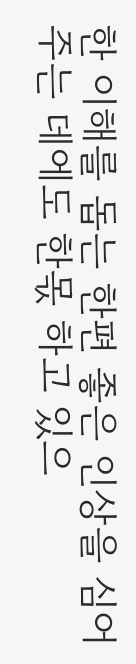한 이해를 돕는 한편 좋은 인상을 심어주는 데에도 한몫 하고 있으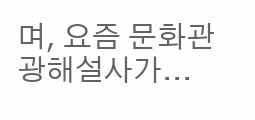며, 요즘 문화관광해설사가...